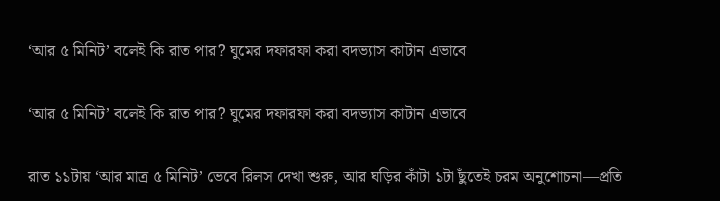‘আর ৫ মিনিট’ বলেই কি রাত পার? ঘুমের দফারফা করা বদভ্যাস কাটান এভাবে

‘আর ৫ মিনিট’ বলেই কি রাত পার? ঘুমের দফারফা করা বদভ্যাস কাটান এভাবে

রাত ১১টায় ‘আর মাত্র ৫ মিনিট’ ভেবে রিলস দেখা শুরু, আর ঘড়ির কাঁটা ১টা ছুঁতেই চরম অনুশোচনা—প্রতি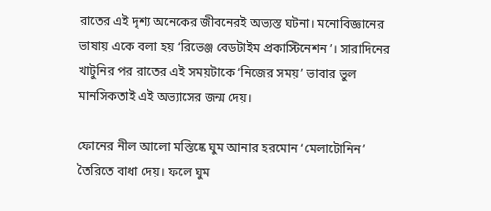রাতের এই দৃশ্য অনেকের জীবনেরই অভ্যস্ত ঘটনা। মনোবিজ্ঞানের ভাষায় একে বলা হয় ‘রিভেঞ্জ বেডটাইম প্রকাস্টিনেশন’। সারাদিনের খাটুনির পর রাতের এই সময়টাকে ‘নিজের সময়’ ভাবার ভুল মানসিকতাই এই অভ্যাসের জন্ম দেয়।

ফোনের নীল আলো মস্তিষ্কে ঘুম আনার হরমোন ‘মেলাটোনিন’ তৈরিতে বাধা দেয়। ফলে ঘুম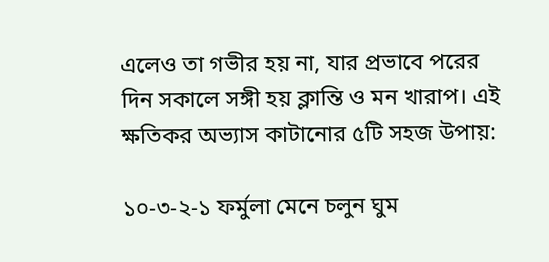এলেও তা গভীর হয় না, যার প্রভাবে পরের দিন সকালে সঙ্গী হয় ক্লান্তি ও মন খারাপ। এই ক্ষতিকর অভ্যাস কাটানোর ৫টি সহজ উপায়:

১০-৩-২-১ ফর্মুলা মেনে চলুন ঘুম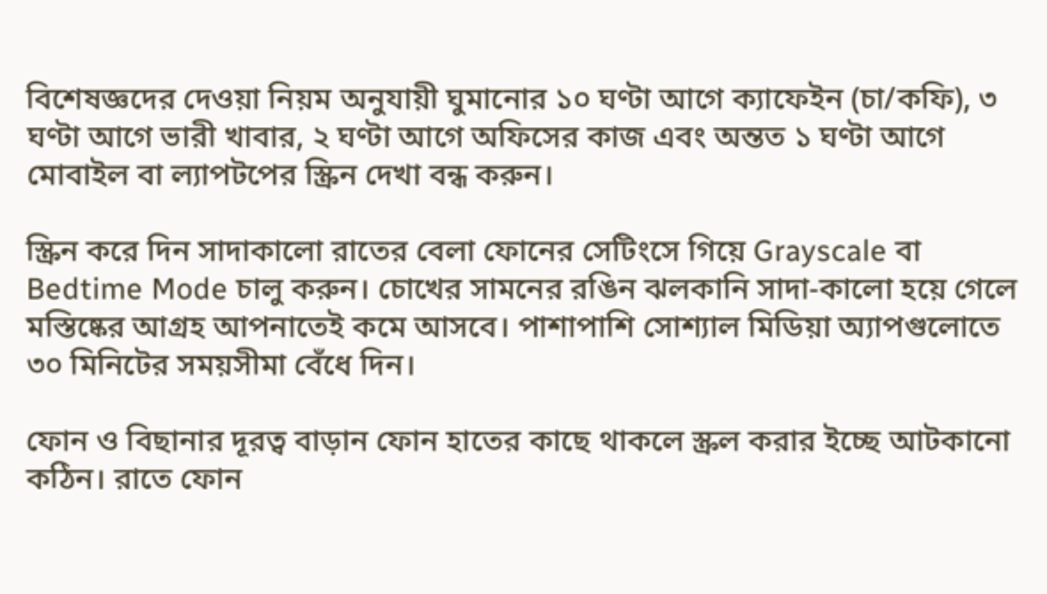বিশেষজ্ঞদের দেওয়া নিয়ম অনুযায়ী ঘুমানোর ১০ ঘণ্টা আগে ক্যাফেইন (চা/কফি), ৩ ঘণ্টা আগে ভারী খাবার, ২ ঘণ্টা আগে অফিসের কাজ এবং অন্তত ১ ঘণ্টা আগে মোবাইল বা ল্যাপটপের স্ক্রিন দেখা বন্ধ করুন।

স্ক্রিন করে দিন সাদাকালো রাতের বেলা ফোনের সেটিংসে গিয়ে Grayscale বা Bedtime Mode চালু করুন। চোখের সামনের রঙিন ঝলকানি সাদা-কালো হয়ে গেলে মস্তিষ্কের আগ্রহ আপনাতেই কমে আসবে। পাশাপাশি সোশ্যাল মিডিয়া অ্যাপগুলোতে ৩০ মিনিটের সময়সীমা বেঁধে দিন।

ফোন ও বিছানার দূরত্ব বাড়ান ফোন হাতের কাছে থাকলে স্ক্রল করার ইচ্ছে আটকানো কঠিন। রাতে ফোন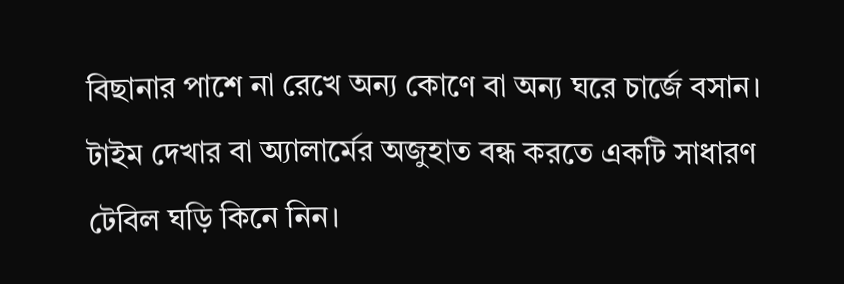বিছানার পাশে না রেখে অন্য কোণে বা অন্য ঘরে চার্জে বসান। টাইম দেখার বা অ্যালার্মের অজুহাত বন্ধ করতে একটি সাধারণ টেবিল ঘড়ি কিনে নিন।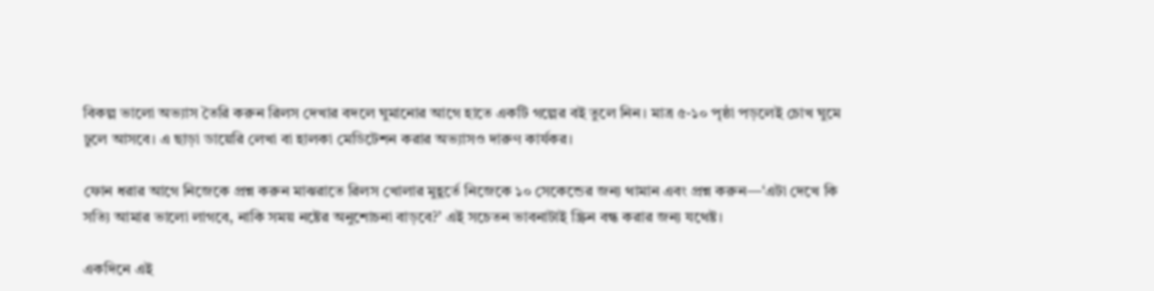বিকল্প ভালো অভ্যাস তৈরি করুন রিলস দেখার বদলে ঘুমানোর আগে হাতে একটি গল্পের বই তুলে নিন। মাত্র ৫-১০ পৃষ্ঠা পড়লেই চোখ ঘুমে ঢুলে আসবে। এ ছাড়া ডায়েরি লেখা বা হালকা মেডিটেশন করার অভ্যাসও দারুণ কার্যকর।

ফোন ধরার আগে নিজেকে প্রশ্ন করুন মাঝরাতে রিলস খোলার মুহূর্তে নিজেকে ১০ সেকেন্ডের জন্য থামান এবং প্রশ্ন করুন—‘এটা দেখে কি সত্যি আমার ভালো লাগবে, নাকি সময় নষ্টের অনুশোচনা বাড়বে?’ এই সচেতন ভাবনাটাই স্ক্রিন বন্ধ করার জন্য যথেষ্ট।

একদিনে এই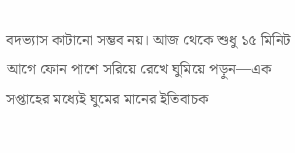বদভ্যাস কাটানো সম্ভব নয়। আজ থেকে শুধু ১৫ মিনিট আগে ফোন পাশে সরিয়ে রেখে ঘুমিয়ে পড়ুন—এক সপ্তাহের মধ্যেই ঘুমের মানের ইতিবাচক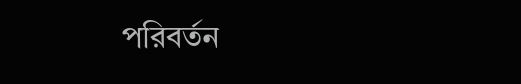পরিবর্তন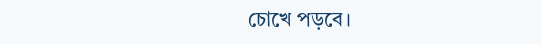চোখে পড়বে।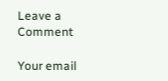Leave a Comment

Your email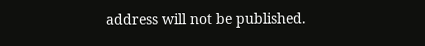address will not be published.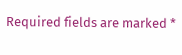Required fields are marked *